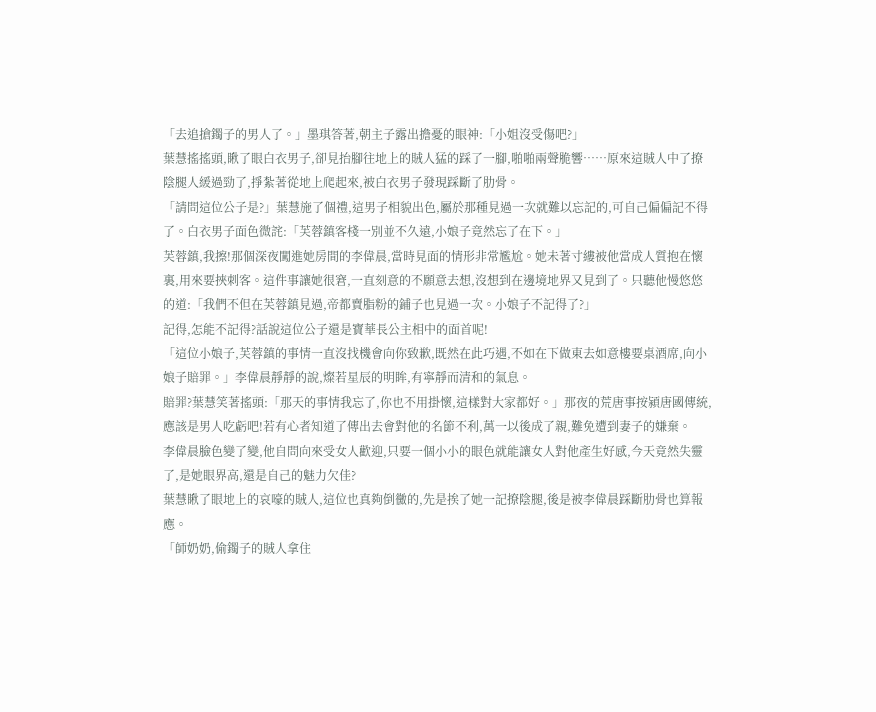「去追搶鐲子的男人了。」墨琪答著,朝主子露出擔憂的眼神:「小姐沒受傷吧?」
葉慧搖搖頭,瞅了眼白衣男子,卻見抬腳往地上的賊人猛的踩了一腳,啪啪兩聲脆響……原來這賊人中了撩陰腿人緩過勁了,掙紮著從地上爬起來,被白衣男子發現踩斷了肋骨。
「請問這位公子是?」葉慧施了個禮,這男子相貌出色,屬於那種見過一次就難以忘記的,可自己偏偏記不得了。白衣男子面色微詫:「芙蓉鎮客棧一別並不久遠,小娘子竟然忘了在下。」
芙蓉鎮,我擦!那個深夜闖進她房間的李偉晨,當時見面的情形非常尷尬。她未著寸縷被他當成人質抱在懷裏,用來要挾刺客。這件事讓她很窘,一直刻意的不願意去想,沒想到在邊境地界又見到了。只聽他慢悠悠的道:「我們不但在芙蓉鎮見過,帝都賣脂粉的鋪子也見過一次。小娘子不記得了?」
記得,怎能不記得?話說這位公子還是寶華長公主相中的面首呢!
「這位小娘子,芙蓉鎮的事情一直沒找機會向你致歉,既然在此巧遇,不如在下做東去如意樓要桌酒席,向小娘子賠罪。」李偉晨靜靜的說,燦若星辰的明眸,有寧靜而清和的氣息。
賠罪?葉慧笑著搖頭:「那天的事情我忘了,你也不用掛懷,這樣對大家都好。」那夜的荒唐事按潁唐國傳統,應該是男人吃虧吧!若有心者知道了傳出去會對他的名節不利,萬一以後成了親,難免遭到妻子的嫌棄。
李偉晨臉色變了變,他自問向來受女人歡迎,只要一個小小的眼色就能讓女人對他產生好感,今天竟然失靈了,是她眼界高,還是自己的魅力欠佳?
葉慧瞅了眼地上的哀嚎的賊人,這位也真夠倒黴的,先是挨了她一記撩陰腿,後是被李偉晨踩斷肋骨也算報應。
「師奶奶,偷鐲子的賊人拿住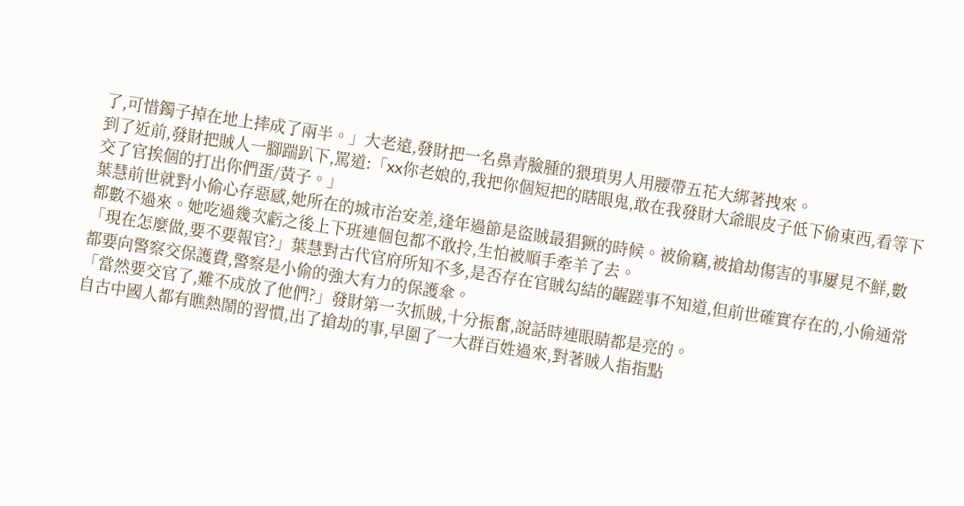了,可惜鐲子掉在地上摔成了兩半。」大老遠,發財把一名鼻青臉腫的猥瑣男人用腰帶五花大綁著拽來。
到了近前,發財把賊人一腳踹趴下,罵道:「xx你老娘的,我把你個短把的瞎眼鬼,敢在我發財大爺眼皮子低下偷東西,看等下交了官挨個的打出你們蛋/黃子。」
葉慧前世就對小偷心存惡感,她所在的城市治安差,逢年過節是盜賊最猖獗的時候。被偷竊,被搶劫傷害的事屢見不鮮,數都數不過來。她吃過幾次虧之後上下班連個包都不敢拎,生怕被順手牽羊了去。
「現在怎麼做,要不要報官?」葉慧對古代官府所知不多,是否存在官賊勾結的齷蹉事不知道,但前世確實存在的,小偷通常都要向警察交保護費,警察是小偷的強大有力的保護傘。
「當然要交官了,難不成放了他們?」發財第一次抓賊,十分振奮,說話時連眼睛都是亮的。
自古中國人都有瞧熱鬧的習慣,出了搶劫的事,早圍了一大群百姓過來,對著賊人指指點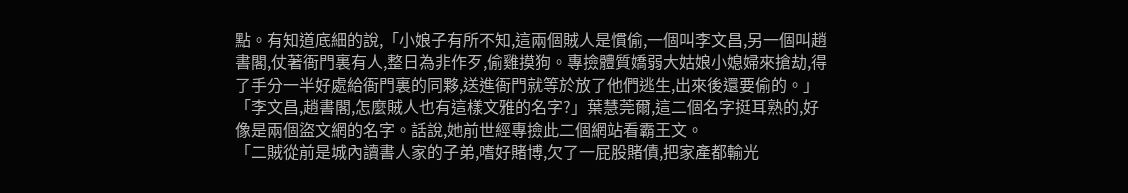點。有知道底細的說,「小娘子有所不知,這兩個賊人是慣偷,一個叫李文昌,另一個叫趙書閣,仗著衙門裏有人,整日為非作歹,偷雞摸狗。專撿體質嬌弱大姑娘小媳婦來搶劫,得了手分一半好處給衙門裏的同夥,送進衙門就等於放了他們逃生,出來後還要偷的。」
「李文昌,趙書閣,怎麼賊人也有這樣文雅的名字?」葉慧莞爾,這二個名字挺耳熟的,好像是兩個盜文網的名字。話說,她前世經專撿此二個網站看霸王文。
「二賊從前是城內讀書人家的子弟,嗜好賭博,欠了一屁股賭債,把家產都輸光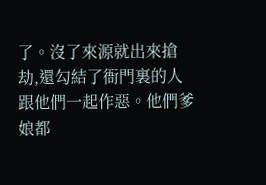了。沒了來源就出來搶劫,還勾結了衙門裏的人跟他們一起作惡。他們爹娘都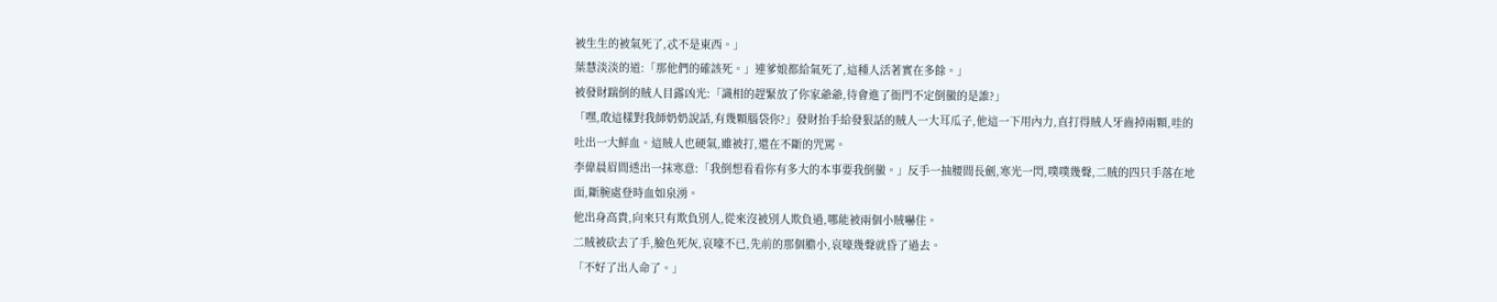被生生的被氣死了,忒不是東西。」
葉慧淡淡的道:「那他們的確該死。」連爹娘都給氣死了,這種人活著實在多餘。」
被發財踹倒的賊人目露凶光:「識相的趕緊放了你家爺爺,待會進了衙門不定倒黴的是誰?」
「嘿,敢這樣對我師奶奶說話,有幾顆腦袋你?」發財抬手給發狠話的賊人一大耳瓜子,他這一下用內力,直打得賊人牙齒掉兩顆,哇的吐出一大鮮血。這賊人也硬氣,雖被打,還在不斷的咒罵。
李偉晨眉間透出一抹寒意:「我倒想看看你有多大的本事要我倒黴。」反手一抽腰間長劍,寒光一閃,噗噗幾聲,二賊的四只手落在地面,斷腕處登時血如泉湧。
他出身高貴,向來只有欺負別人,從來沒被別人欺負過,哪能被兩個小賊嚇住。
二賊被砍去了手,臉色死灰,哀嚎不已,先前的那個膽小,哀嚎幾聲就昏了過去。
「不好了出人命了。」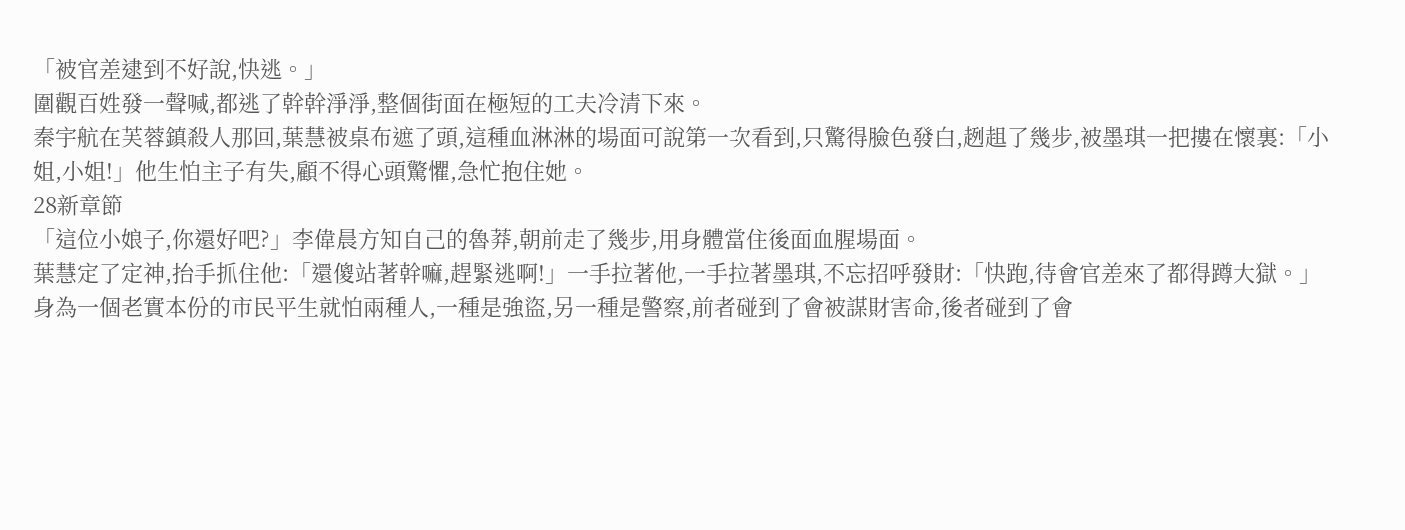「被官差逮到不好說,快逃。」
圍觀百姓發一聲喊,都逃了幹幹淨淨,整個街面在極短的工夫冷清下來。
秦宇航在芙蓉鎮殺人那回,葉慧被桌布遮了頭,這種血淋淋的場面可說第一次看到,只驚得臉色發白,趔趄了幾步,被墨琪一把摟在懷裏:「小姐,小姐!」他生怕主子有失,顧不得心頭驚懼,急忙抱住她。
28新章節
「這位小娘子,你還好吧?」李偉晨方知自己的魯莽,朝前走了幾步,用身體當住後面血腥場面。
葉慧定了定神,抬手抓住他:「還傻站著幹嘛,趕緊逃啊!」一手拉著他,一手拉著墨琪,不忘招呼發財:「快跑,待會官差來了都得蹲大獄。」
身為一個老實本份的市民平生就怕兩種人,一種是強盜,另一種是警察,前者碰到了會被謀財害命,後者碰到了會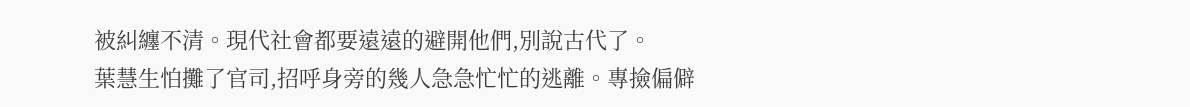被糾纏不清。現代社會都要遠遠的避開他們,別說古代了。
葉慧生怕攤了官司,招呼身旁的幾人急急忙忙的逃離。專撿偏僻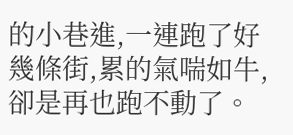的小巷進,一連跑了好幾條街,累的氣喘如牛,卻是再也跑不動了。